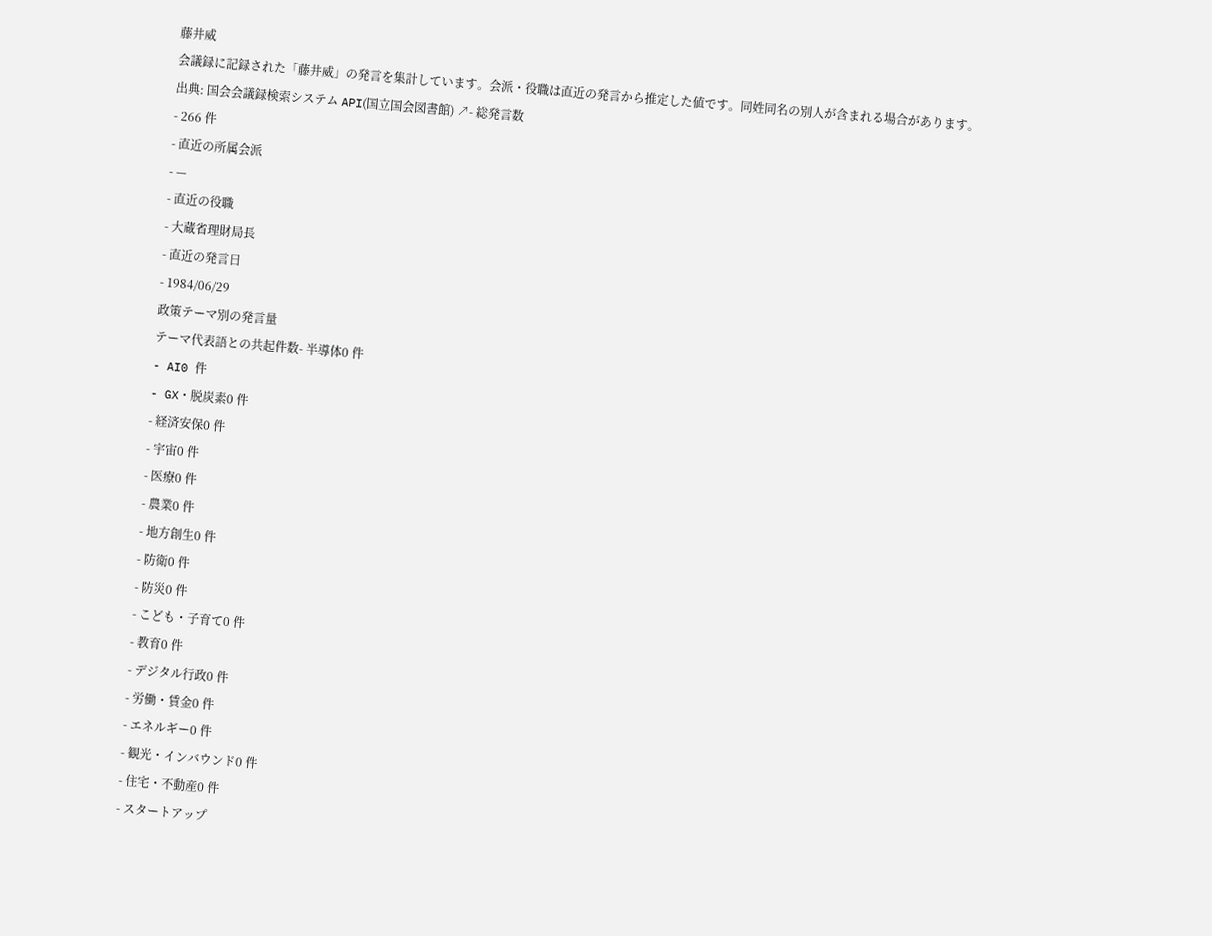藤井威
会議録に記録された「藤井威」の発言を集計しています。会派・役職は直近の発言から推定した値です。同姓同名の別人が含まれる場合があります。
出典: 国会会議録検索システム API(国立国会図書館) ↗- 総発言数
- 266 件
- 直近の所属会派
- —
- 直近の役職
- 大蔵省理財局長
- 直近の発言日
- 1984/06/29
政策テーマ別の発言量
テーマ代表語との共起件数- 半導体0 件
- AI0 件
- GX・脱炭素0 件
- 経済安保0 件
- 宇宙0 件
- 医療0 件
- 農業0 件
- 地方創生0 件
- 防衛0 件
- 防災0 件
- こども・子育て0 件
- 教育0 件
- デジタル行政0 件
- 労働・賃金0 件
- エネルギー0 件
- 観光・インバウンド0 件
- 住宅・不動産0 件
- スタートアップ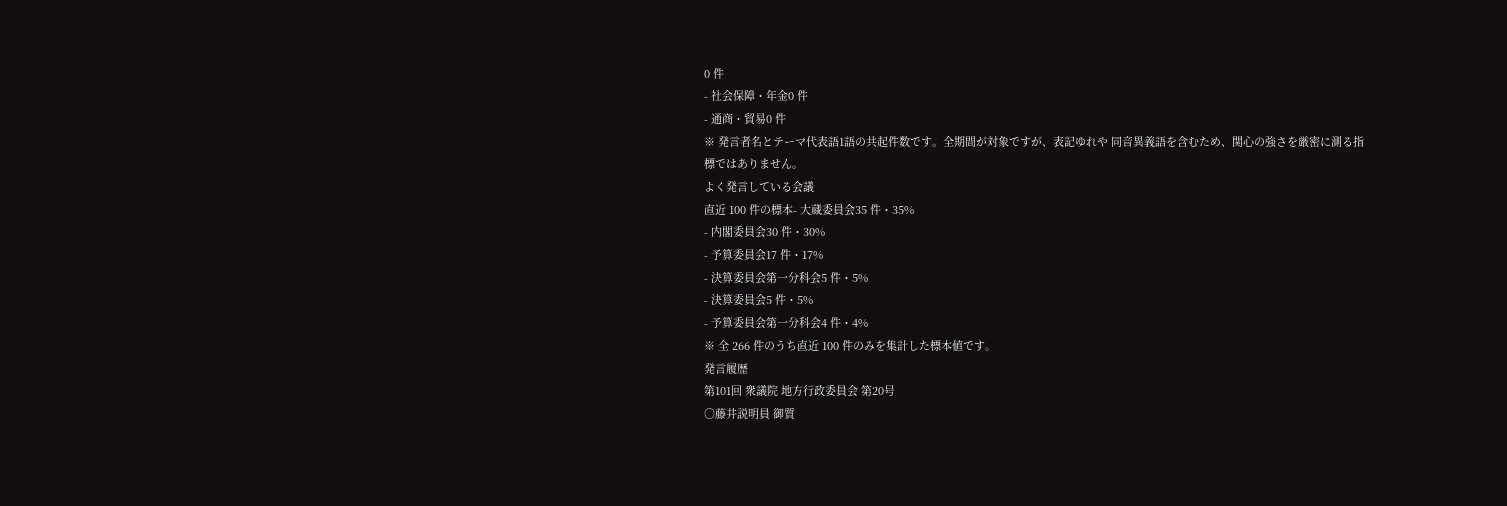0 件
- 社会保障・年金0 件
- 通商・貿易0 件
※ 発言者名とテーマ代表語1語の共起件数です。全期間が対象ですが、表記ゆれや 同音異義語を含むため、関心の強さを厳密に測る指標ではありません。
よく発言している会議
直近 100 件の標本- 大蔵委員会35 件・35%
- 内閣委員会30 件・30%
- 予算委員会17 件・17%
- 決算委員会第一分科会5 件・5%
- 決算委員会5 件・5%
- 予算委員会第一分科会4 件・4%
※ 全 266 件のうち直近 100 件のみを集計した標本値です。
発言履歴
第101回 衆議院 地方行政委員会 第20号
○藤井説明員 御質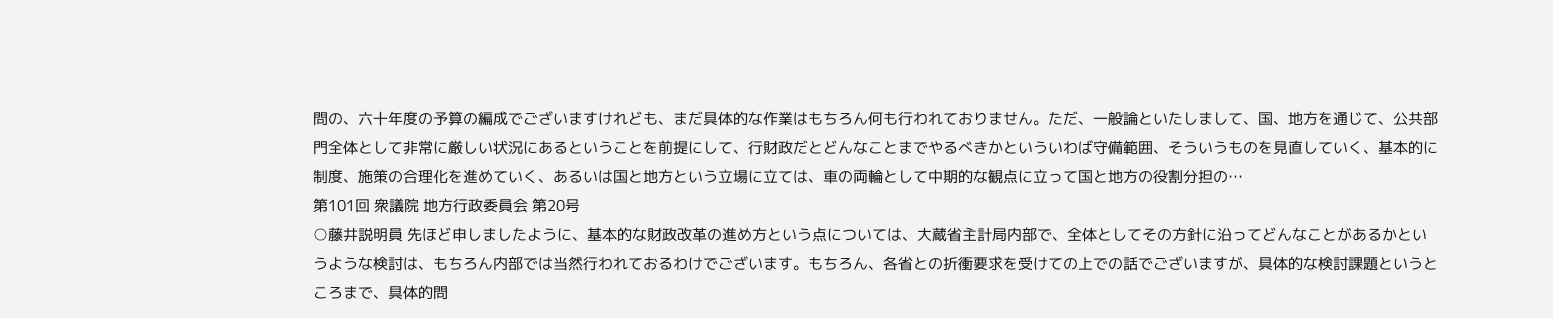問の、六十年度の予算の編成でございますけれども、まだ具体的な作業はもちろん何も行われておりません。ただ、一般論といたしまして、国、地方を通じて、公共部門全体として非常に厳しい状況にあるということを前提にして、行財政だとどんなことまでやるべきかといういわば守備範囲、そういうものを見直していく、基本的に制度、施策の合理化を進めていく、あるいは国と地方という立場に立ては、車の両輪として中期的な観点に立って国と地方の役割分担の…
第101回 衆議院 地方行政委員会 第20号
○藤井説明員 先ほど申しましたように、基本的な財政改革の進め方という点については、大蔵省主計局内部で、全体としてその方針に沿ってどんなことがあるかというような検討は、もちろん内部では当然行われておるわけでございます。もちろん、各省との折衝要求を受けての上での話でございますが、具体的な検討課題というところまで、具体的問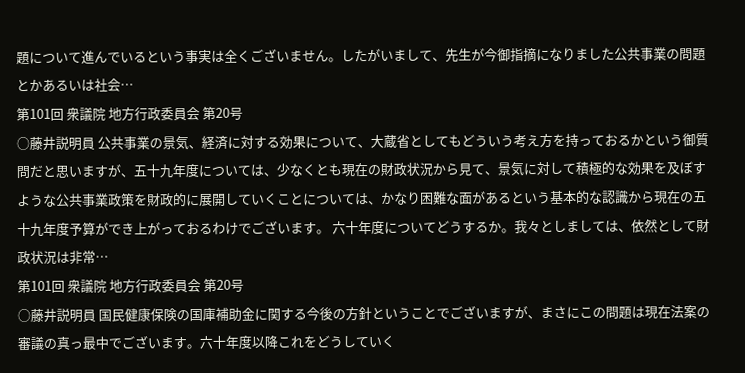題について進んでいるという事実は全くございません。したがいまして、先生が今御指摘になりました公共事業の問題とかあるいは社会…
第101回 衆議院 地方行政委員会 第20号
○藤井説明員 公共事業の景気、経済に対する効果について、大蔵省としてもどういう考え方を持っておるかという御質問だと思いますが、五十九年度については、少なくとも現在の財政状況から見て、景気に対して積極的な効果を及ぼすような公共事業政策を財政的に展開していくことについては、かなり困難な面があるという基本的な認識から現在の五十九年度予算ができ上がっておるわけでございます。 六十年度についてどうするか。我々としましては、依然として財政状況は非常…
第101回 衆議院 地方行政委員会 第20号
○藤井説明員 国民健康保険の国庫補助金に関する今後の方針ということでございますが、まさにこの問題は現在法案の審議の真っ最中でございます。六十年度以降これをどうしていく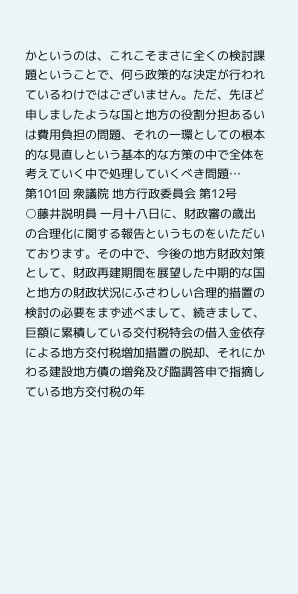かというのは、これこそまさに全くの検討課題ということで、何ら政策的な決定が行われているわけではございません。ただ、先ほど申しましたような国と地方の役割分担あるいは費用負担の問題、それの一環としての根本的な見直しという基本的な方策の中で全体を考えていく中で処理していくべき問題…
第101回 衆議院 地方行政委員会 第12号
○藤井説明員 一月十八日に、財政審の歳出の合理化に関する報告というものをいただいております。その中で、今後の地方財政対策として、財政再建期間を展望した中期的な国と地方の財政状況にふさわしい合理的措置の検討の必要をまず述べまして、続きまして、巨額に累積している交付税特会の借入金依存による地方交付税増加措置の脱却、それにかわる建設地方債の増発及び臨調答申で指摘している地方交付税の年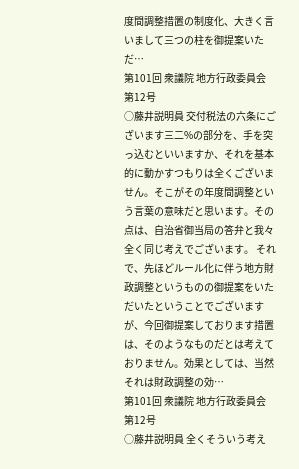度間調整措置の制度化、大きく言いまして三つの柱を御提案いただ…
第101回 衆議院 地方行政委員会 第12号
○藤井説明員 交付税法の六条にございます三二%の部分を、手を突っ込むといいますか、それを基本的に動かすつもりは全くございません。そこがその年度間調整という言葉の意味だと思います。その点は、自治省御当局の答弁と我々全く同じ考えでございます。 それで、先ほどルール化に伴う地方財政調整というものの御提案をいただいたということでございますが、今回御提案しております措置は、そのようなものだとは考えておりません。効果としては、当然それは財政調整の効…
第101回 衆議院 地方行政委員会 第12号
○藤井説明員 全くそういう考え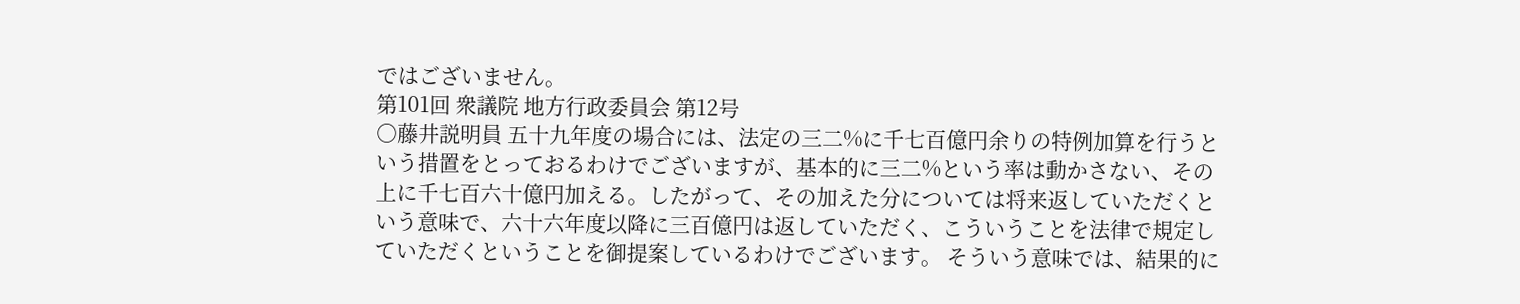ではございません。
第101回 衆議院 地方行政委員会 第12号
○藤井説明員 五十九年度の場合には、法定の三二%に千七百億円余りの特例加算を行うという措置をとっておるわけでございますが、基本的に三二%という率は動かさない、その上に千七百六十億円加える。したがって、その加えた分については将来返していただくという意味で、六十六年度以降に三百億円は返していただく、こういうことを法律で規定していただくということを御提案しているわけでございます。 そういう意味では、結果的に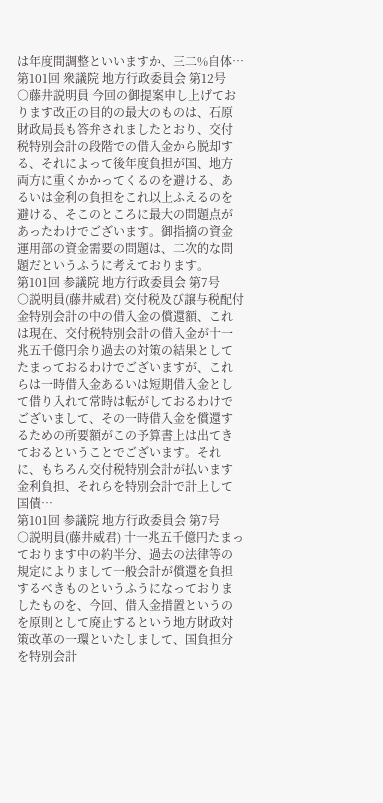は年度間調整といいますか、三二%自体…
第101回 衆議院 地方行政委員会 第12号
○藤井説明員 今回の御提案申し上げております改正の目的の最大のものは、石原財政局長も答弁されましたとおり、交付税特別会計の段階での借入金から脱却する、それによって後年度負担が国、地方両方に重くかかってくるのを避ける、あるいは金利の負担をこれ以上ふえるのを避ける、そこのところに最大の問題点があったわけでございます。御指摘の資金運用部の資金需要の問題は、二次的な問題だというふうに考えております。
第101回 参議院 地方行政委員会 第7号
○説明員(藤井威君) 交付税及び譲与税配付金特別会計の中の借入金の償還額、これは現在、交付税特別会計の借入金が十一兆五千億円余り過去の対策の結果としてたまっておるわけでございますが、これらは一時借入金あるいは短期借入金として借り入れて常時は転がしておるわけでございまして、その一時借入金を償還するための所要額がこの予算書上は出てきておるということでございます。それに、もちろん交付税特別会計が払います金利負担、それらを特別会計で計上して国債…
第101回 参議院 地方行政委員会 第7号
○説明員(藤井威君) 十一兆五千億円たまっております中の約半分、過去の法律等の規定によりまして一般会計が償還を負担するべきものというふうになっておりましたものを、今回、借入金措置というのを原則として廃止するという地方財政対策改革の一環といたしまして、国負担分を特別会計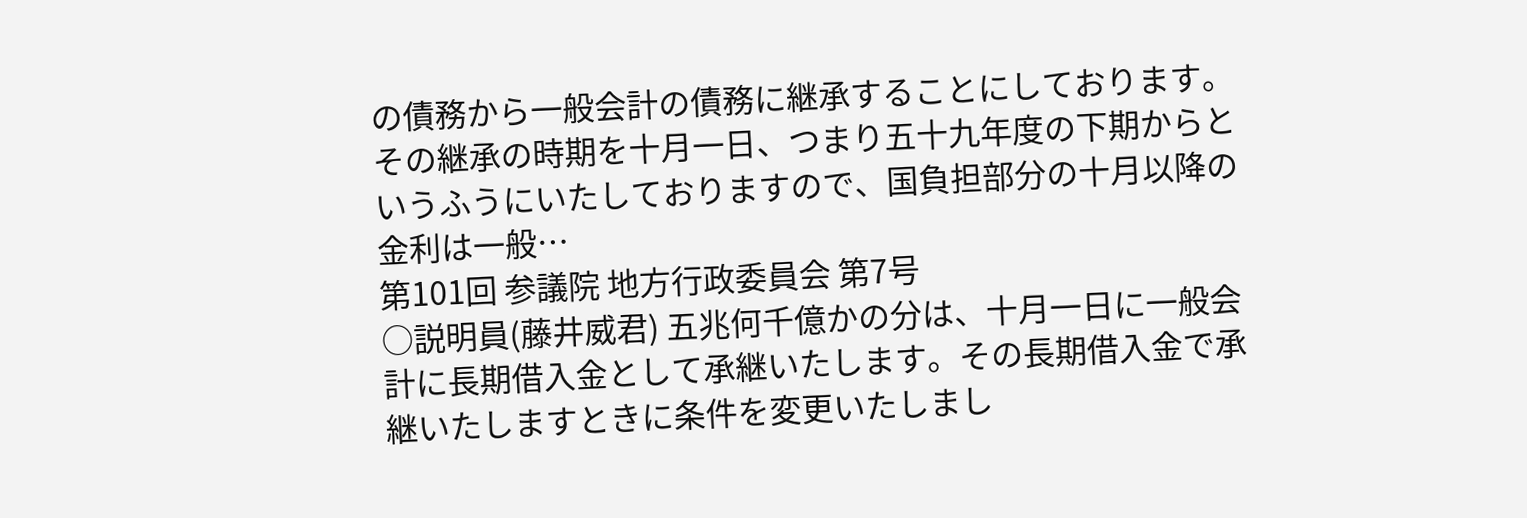の債務から一般会計の債務に継承することにしております。その継承の時期を十月一日、つまり五十九年度の下期からというふうにいたしておりますので、国負担部分の十月以降の金利は一般…
第101回 参議院 地方行政委員会 第7号
○説明員(藤井威君) 五兆何千億かの分は、十月一日に一般会計に長期借入金として承継いたします。その長期借入金で承継いたしますときに条件を変更いたしまし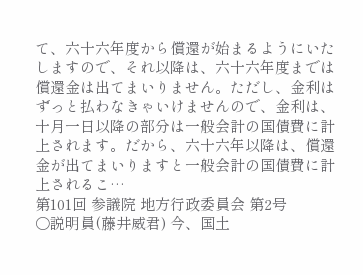て、六十六年度から償還が始まるようにいたしますので、それ以降は、六十六年度までは償還金は出てまいりません。ただし、金利はずっと払わなきゃいけませんので、金利は、十月一日以降の部分は一般会計の国債費に計上されます。だから、六十六年以降は、償還金が出てまいりますと一般会計の国債費に計上されるこ…
第101回 参議院 地方行政委員会 第2号
○説明員(藤井威君) 今、国土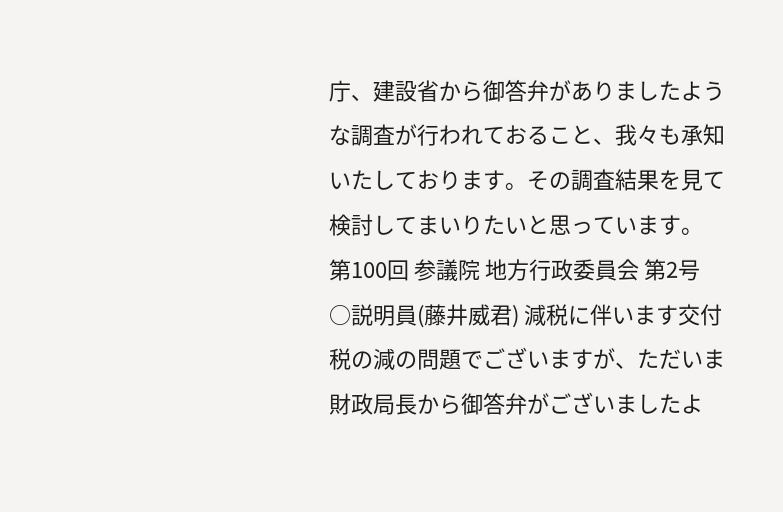庁、建設省から御答弁がありましたような調査が行われておること、我々も承知いたしております。その調査結果を見て検討してまいりたいと思っています。
第100回 参議院 地方行政委員会 第2号
○説明員(藤井威君) 減税に伴います交付税の減の問題でございますが、ただいま財政局長から御答弁がございましたよ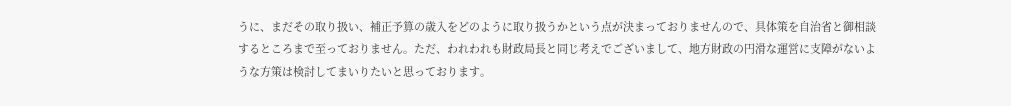うに、まだその取り扱い、補正予算の歳入をどのように取り扱うかという点が決まっておりませんので、具体策を自治省と御相談するところまで至っておりません。ただ、われわれも財政局長と同じ考えでございまして、地方財政の円滑な運営に支障がないような方策は検討してまいりたいと思っております。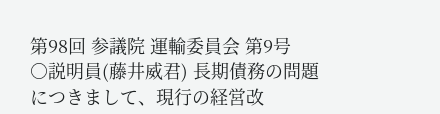第98回 参議院 運輸委員会 第9号
○説明員(藤井威君) 長期債務の問題につきまして、現行の経営改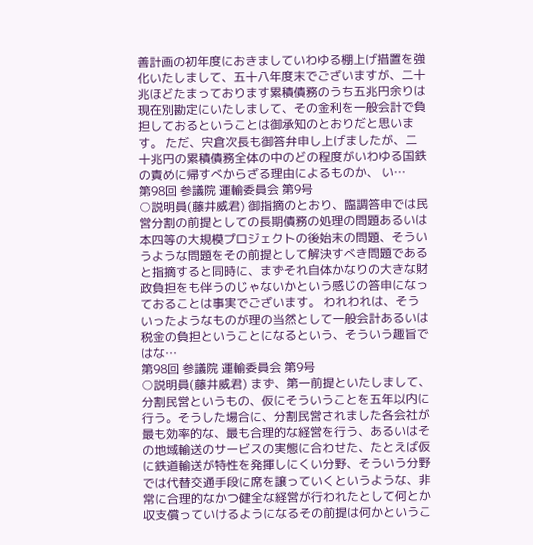善計画の初年度におきましていわゆる棚上げ措置を強化いたしまして、五十八年度末でございますが、二十兆ほどたまっております累積債務のうち五兆円余りは現在別勘定にいたしまして、その金利を一般会計で負担しておるということは御承知のとおりだと思います。 ただ、宍倉次長も御答弁申し上げましたが、二十兆円の累積債務全体の中のどの程度がいわゆる国鉄の責めに帰すべからざる理由によるものか、 い…
第98回 参議院 運輸委員会 第9号
○説明員(藤井威君) 御指摘のとおり、臨調答申では民営分割の前提としての長期債務の処理の問題あるいは本四等の大規模プロジェクトの後始末の問題、そういうような問題をその前提として解決すべき問題であると指摘すると同時に、まずそれ自体かなりの大きな財政負担をも伴うのじゃないかという感じの答申になっておることは事実でございます。 われわれは、そういったようなものが理の当然として一般会計あるいは税金の負担ということになるという、そういう趣旨ではな…
第98回 参議院 運輸委員会 第9号
○説明員(藤井威君) まず、第一前提といたしまして、分割民営というもの、仮にそういうことを五年以内に行う。そうした場合に、分割民営されました各会社が最も効率的な、最も合理的な経営を行う、あるいはその地域輸送のサービスの実態に合わせた、たとえば仮に鉄道輸送が特性を発揮しにくい分野、そういう分野では代替交通手段に席を譲っていくというような、非常に合理的なかつ健全な経営が行われたとして何とか収支償っていけるようになるその前提は何かというこ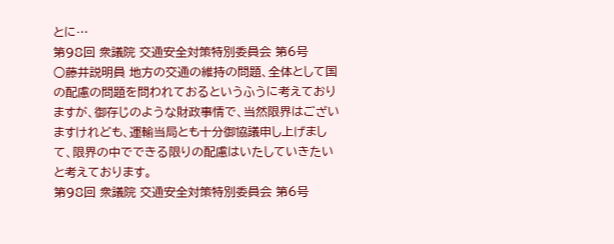とに…
第98回 衆議院 交通安全対策特別委員会 第6号
○藤井説明員 地方の交通の維持の問題、全体として国の配慮の問題を問われておるというふうに考えておりますが、御存じのような財政事情で、当然限界はございますけれども、運輸当局とも十分御協議申し上げまして、限界の中でできる限りの配慮はいたしていきたいと考えております。
第98回 衆議院 交通安全対策特別委員会 第6号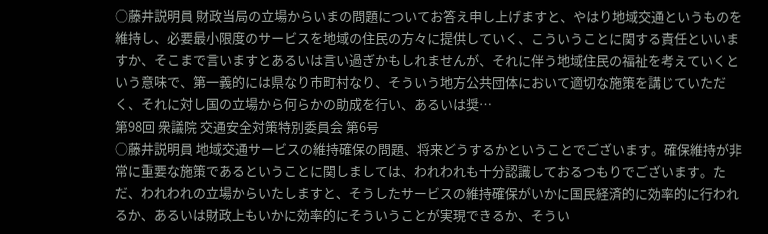○藤井説明員 財政当局の立場からいまの問題についてお答え申し上げますと、やはり地域交通というものを維持し、必要最小限度のサービスを地域の住民の方々に提供していく、こういうことに関する責任といいますか、そこまで言いますとあるいは言い過ぎかもしれませんが、それに伴う地域住民の福祉を考えていくという意味で、第一義的には県なり市町村なり、そういう地方公共団体において適切な施策を講じていただく、それに対し国の立場から何らかの助成を行い、あるいは奨…
第98回 衆議院 交通安全対策特別委員会 第6号
○藤井説明員 地域交通サービスの維持確保の問題、将来どうするかということでございます。確保維持が非常に重要な施策であるということに関しましては、われわれも十分認識しておるつもりでございます。ただ、われわれの立場からいたしますと、そうしたサービスの維持確保がいかに国民経済的に効率的に行われるか、あるいは財政上もいかに効率的にそういうことが実現できるか、そうい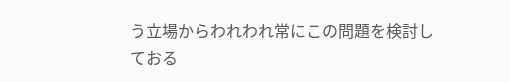う立場からわれわれ常にこの問題を検討しておる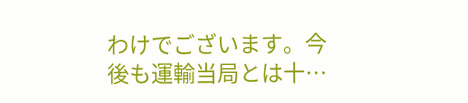わけでございます。今後も運輸当局とは十…